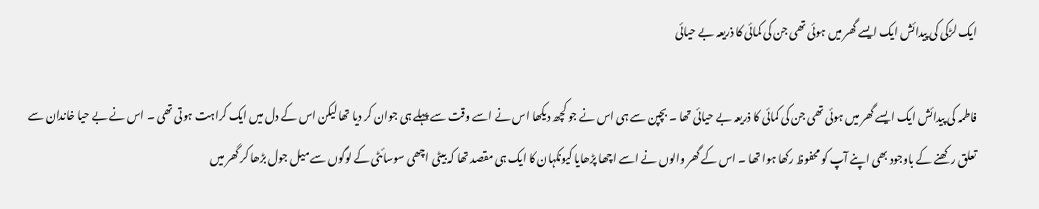ایک لڑکی کی پیدائش ایک ایسے گھر میں ہوئی تھی جن کی کمائی کا ذریعہ بے حیائی

فاطمہ کی پیدائش ایک ایسے گھر میں ہوئی تھی جن کی کمائی کا ذریعہ بے حیائی تھا ۔ بچپن سے ہی اس نے جو کچھ دیکھا اس نے اسے وقت سے پہلے ہی جوان کر دیا تھا لیکن اس کے دل میں ایک کراہت ہوتی تھی ۔ اس نے بے حیا خاندان سے تعلق رکھنے کے باوجود بھی اپنے آپ کو محفوظ رکھا ہوا تھا ۔ اس کے گھر والوں نے اسے اچھا پڑھایا کیونکہان کا ایک ہی مقصد تھا کہ بیٹی اچھی سوسائٹی کے لوگوں سے میل جول بڑھا کر گھر میں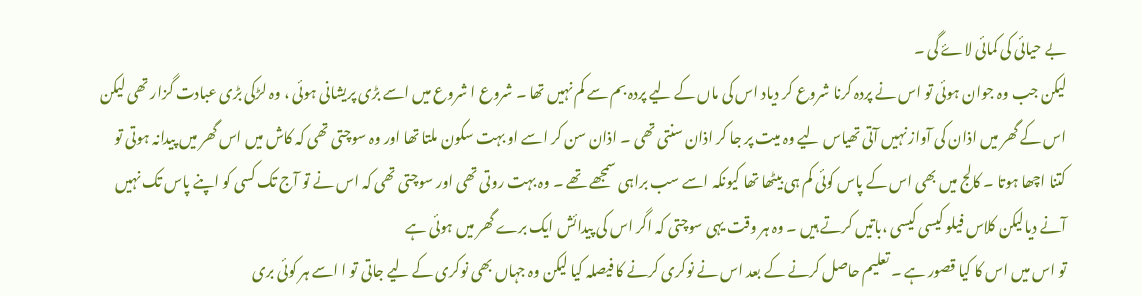بے حیائی کی کمائی لاۓ گی ۔
لیکن جب وہ جوان ہوئی تو اس نے پردہ کرنا شروع کر دیاد اس کی ماں کے لیے پردہ بم سے کم نہیں تھا ۔ شروع ا شروع میں اسے بڑی پریشانی ہوئی ، وہ لڑکی بڑی عبادت گزار تھی لیکن اس کے گھر میں اذان کی آواز نہیں آتی تھیاس لیے وہ میت پر جا کر اذان سنتی تھی ۔ اذان سن کر اسے او بہت سکون ملتا تھا اور وہ سوچتی تھی کہ کاش میں اس گھر میں پیدانہ ہوتی تو کتنا اچھا ہوتا ۔ کالج میں بھی اس کے پاس کوئی کم ہی بیٹھا تھا کیونکہ اسے سب براہی سمجھے تھے ۔ وہ بہت روتی تھی اور سوچتی تھی کہ اس نے تو آج تک کسی کو اپنے پاس تک نہیں آنے دیالیکن کلاس فیلو کیسی کیسی ،باتیں کرتے ہیں ۔ وہ ہر وقت یہی سوچتی کہ اگر اس کی پیدائش ایک برے گھر میں ہوئی ہے
تو اس میں اس کا کیا قصور ہے ۔ تعلیم حاصل کرنے کے بعد اس نے نوکری کرنے کا فیصلہ کیا لیکن وہ جہاں بھی نوکری کے لیے جاتی تو ا اسے ہر کوئی بری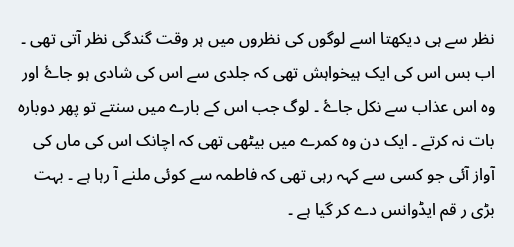نظر سے ہی دیکھتا اسے لوگوں کی نظروں میں ہر وقت گندگی نظر آتی تھی ۔ اب بس اس کی ایک ہیخواہش تھی کہ جلدی سے اس کی شادی ہو جاۓ اور وہ اس عذاب سے نکل جاۓ ۔ لوگ جب اس کے بارے میں سنتے تو پھر دوبارہ بات نہ کرتے ۔ ایک دن وہ کمرے میں بیٹھی تھی کہ اچانک اس کی ماں کی آواز آئی جو کسی سے کہہ رہی تھی کہ فاطمہ سے کوئی ملنے آ رہا ہے ۔ بہت بڑی ر قم ایڈوانس دے کر گیا ہے ۔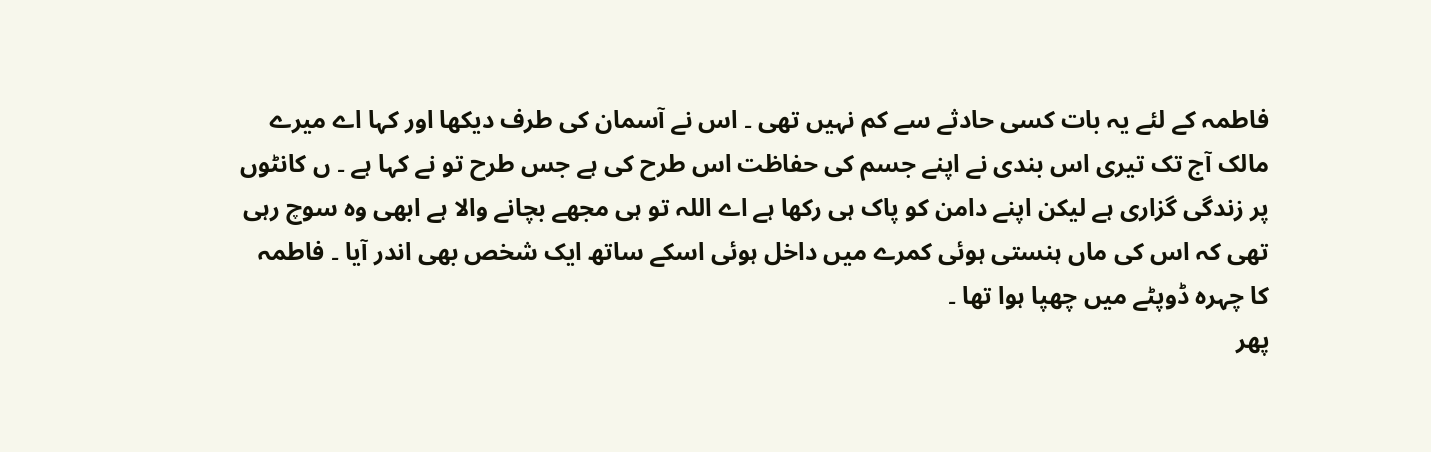فاطمہ کے لئے یہ بات کسی حادثے سے کم نہیں تھی ۔ اس نے آسمان کی طرف دیکھا اور کہا اے میرے مالک آج تک تیری اس بندی نے اپنے جسم کی حفاظت اس طرح کی ہے جس طرح تو نے کہا ہے ۔ ں کانٹوں پر زندگی گزاری ہے لیکن اپنے دامن کو پاک ہی رکھا ہے اے اللہ تو ہی مجھے بچانے والا ہے ابھی وہ سوچ رہی تھی کہ اس کی ماں ہنستی ہوئی کمرے میں داخل ہوئی اسکے ساتھ ایک شخص بھی اندر آیا ۔ فاطمہ کا چہرہ ڈوپٹے میں چھپا ہوا تھا ۔
پھر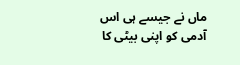ماں نے جیسے ہی اس آدمی کو اپنی بیٹی کا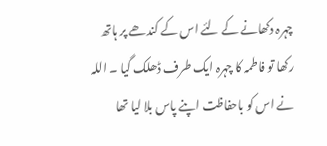چہرہ دکھانے کے لئے اس کے کندھے پر ہاتھ رکھا تو فاطمہ کا چہرہ ایک طرف ڈھلک گیا ۔ اللہ نے اس کو باحفاظت اپنے پاس بلا لیا تھا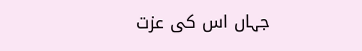جہاں اس کی عزت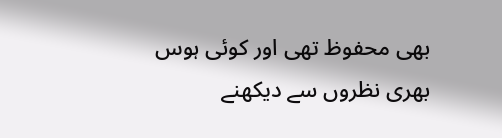بھی محفوظ تھی اور کوئی ہوس بھری نظروں سے دیکھنے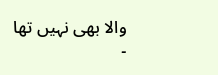والا بھی نہیں تھا ۔